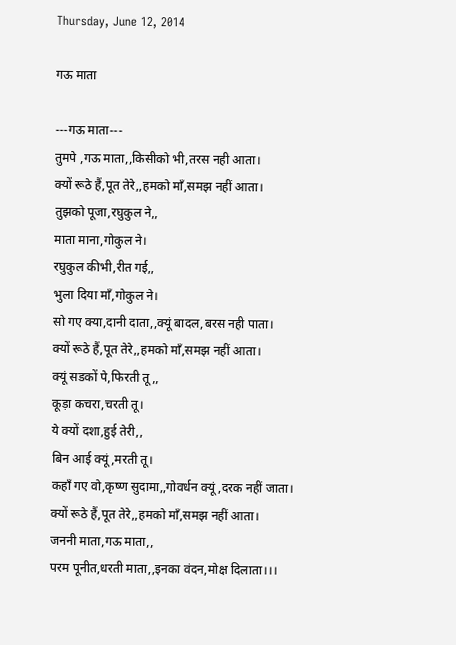Thursday, June 12, 2014

गऊ माता

---गऊ माता---
तुमपे ,गऊ माता,,किसीको भी,तरस नही आता।
क्यों रूठे हैं,पूत तेरे,,हमको माँ,समझ नहीं आता।
तुझको पूजा,रघुकुल ने,,
माता माना,गोकुल ने।
रघुकुल कीभी,रीत गई,,
भुला दिया माँ,गोकुल ने।
सो गए क्या,दानी दाता,,क्यूं बादल,बरस नही पाता।
क्यों रूठे हैं,पूत तेरे,,हमको माँ,समझ नहीं आता।
क्यूं सडकों पे,फिरती तू,,
कूड़ा कचरा,चरती तू।
ये क्यों दशा,हुई तेरी,,
बिन आई क्यूं,मरती तू।
कहाँ गए वो,कृष्ण सुदामा,,गोवर्धन क्यूं,दरक नहीं जाता।
क्यों रूठे हैं,पूत तेरे,,हमको माँ,समझ नहीं आता।
जननी माता,गऊ माता,,
परम पूनीत,धरती माता,,इनका वंदन,मोक्ष दिलाता।।।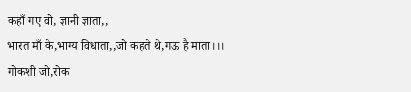कहाँ गए वो, ज्ञानी ज्ञाता,,
भारत माँ के,भाग्य विधाता,,जो कहते थे,गऊ है माता।।।
गोकशी जो,रोक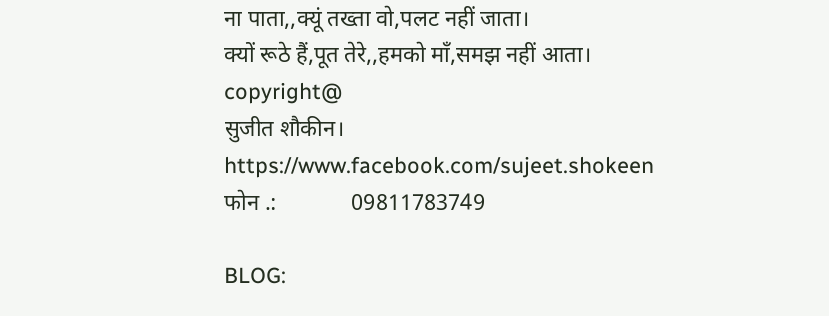ना पाता,,क्यूं तख्ता वो,पलट नहीं जाता।
क्यों रूठे हैं,पूत तेरे,,हमको माँ,समझ नहीं आता।
copyright@
सुजीत शौकीन।
https://www.facebook.com/sujeet.shokeen
फोन .:             09811783749

BLOG: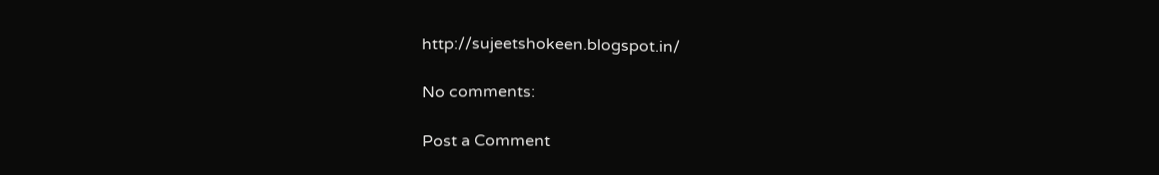http://sujeetshokeen.blogspot.in/

No comments:

Post a Comment